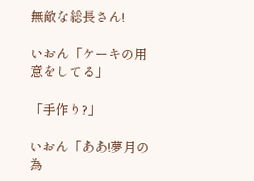無敵な総長さん!

いおん「ケーキの用意をしてる」

「手作り?」

いおん「ああ!夢月の為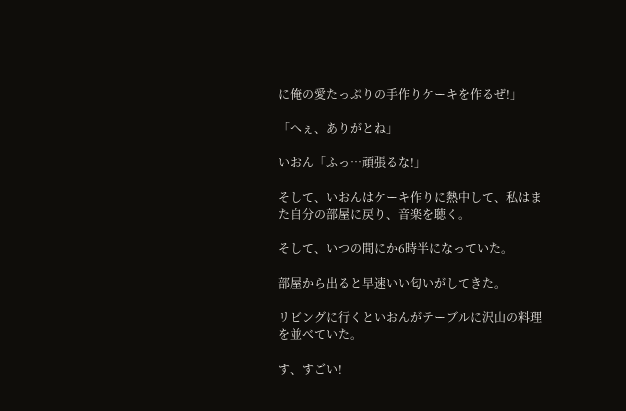に俺の愛たっぷりの手作りケーキを作るぜ!」

「へぇ、ありがとね」

いおん「ふっ…頑張るな!」

そして、いおんはケーキ作りに熱中して、私はまた自分の部屋に戻り、音楽を聴く。

そして、いつの間にか6時半になっていた。

部屋から出ると早速いい匂いがしてきた。

リビングに行くといおんがテーブルに沢山の料理を並べていた。

す、すごい!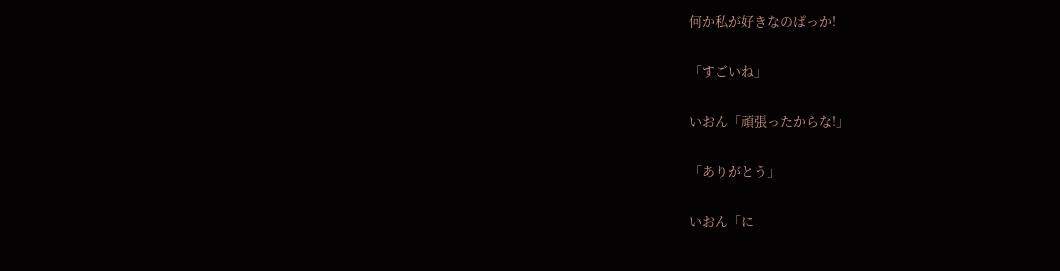何か私が好きなのばっか!

「すごいね」

いおん「頑張ったからな!」

「ありがとう」

いおん「に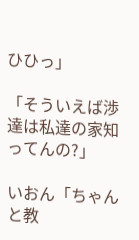ひひっ」

「そういえば渉達は私達の家知ってんの?」

いおん「ちゃんと教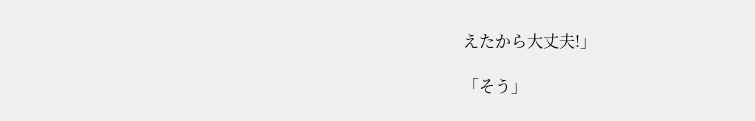えたから大丈夫!」

「そう」